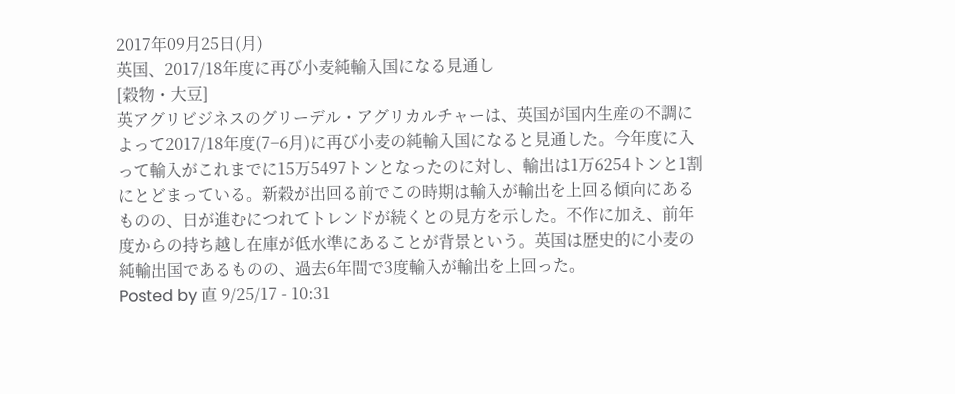2017年09月25日(月)
英国、2017/18年度に再び小麦純輸入国になる見通し
[穀物・大豆]
英アグリビジネスのグリーデル・アグリカルチャーは、英国が国内生産の不調によって2017/18年度(7−6月)に再び小麦の純輸入国になると見通した。今年度に入って輸入がこれまでに15万5497トンとなったのに対し、輸出は1万6254トンと1割にとどまっている。新穀が出回る前でこの時期は輸入が輸出を上回る傾向にあるものの、日が進むにつれてトレンドが続くとの見方を示した。不作に加え、前年度からの持ち越し在庫が低水準にあることが背景という。英国は歴史的に小麦の純輸出国であるものの、過去6年間で3度輸入が輸出を上回った。
Posted by 直 9/25/17 - 10:31